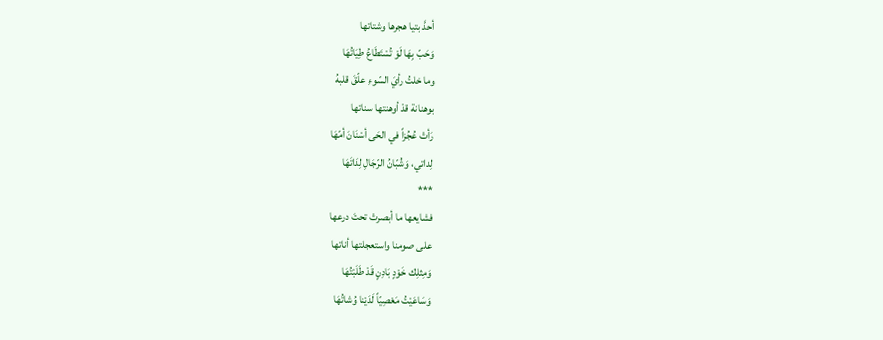أحدَّ بتيا هجرها وشتاتها
وَحَبّ بِهَا لَوْ تُسْتَطَاعُ طِيَاتُهَا
وما خلتُ رأيَ السّوءِ علّقَ قلبهُ
بوهنانة قدْ أوهنتها سناتها
رَأتْ عُجُزاً في الحَى أسْنَانَ أمّهَا
لِداتي، وَشُبّانُ الرّجَالِ لِدَاتَهَا
***
فشايعها ما أبصرتْ تحتَ درعها
على صومنا واستعجلتها أناتها
وَمِثلِك خَوْدٍ بَادِنٍ قَدْ طَلَبْتُهَا
وَسَاعَيْتُ مَعْصِيّاً لَدَيْنا وُشاتُهَا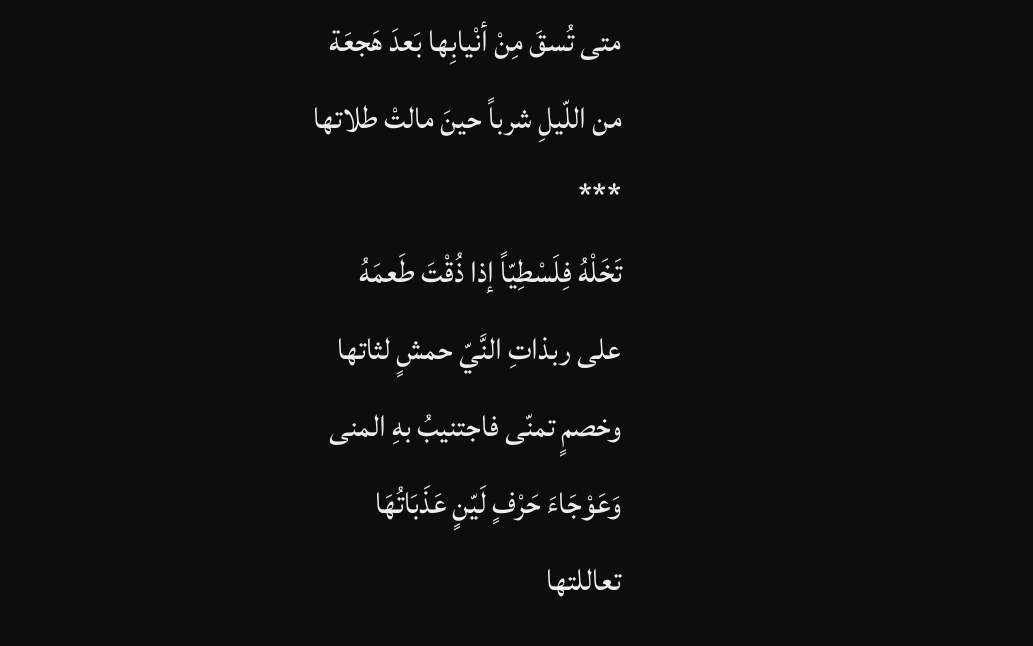متى تُسقَ مِنْ أنْيابِها بَعدَ هَجعَة
من اللّيلِ شرباً حينَ مالتْ طلاتها
***
تَخَلْهُ فِلَسْطِيّاً إذا ذُقْتَ طَعمَهُ
على ربذاتِ النَّيّ حمشٍ لثاتها
وخصمٍ تمنّى فاجتنيبُ بهِ المنى
وَعَوْجَاءَ حَرْفٍ لَيّنٍ عَذَبَاتُهَا
تعاللتها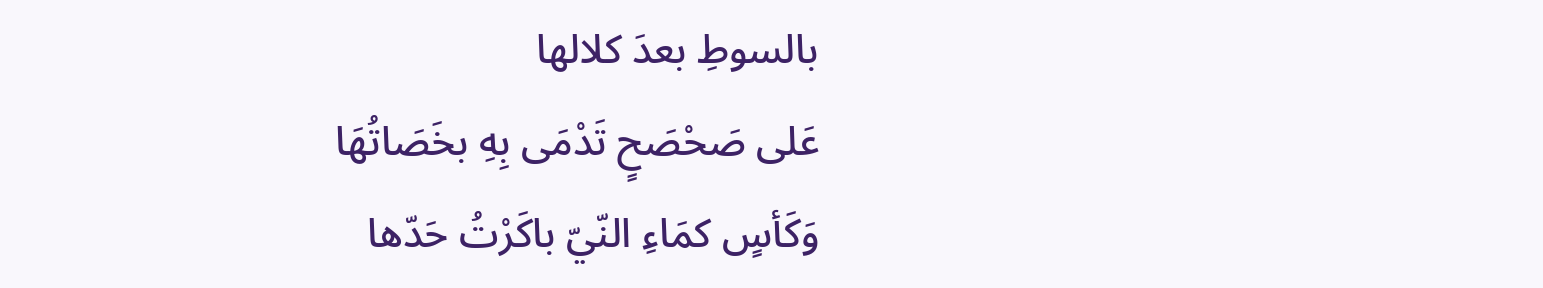بالسوطِ بعدَ كلالها
عَلى صَحْصَحٍ تَدْمَى بِهِ بخَصَاتُهَا
وَكَأسٍ كمَاءِ النّيّ باكَرْتُ حَدّها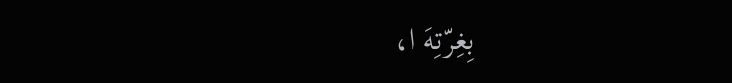بِغِرّتِهَ ا،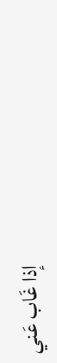إذا غَاب عَني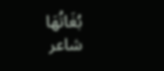بُغَاتُهَا
شاعر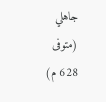جاهلي
(متوفى 628 م)